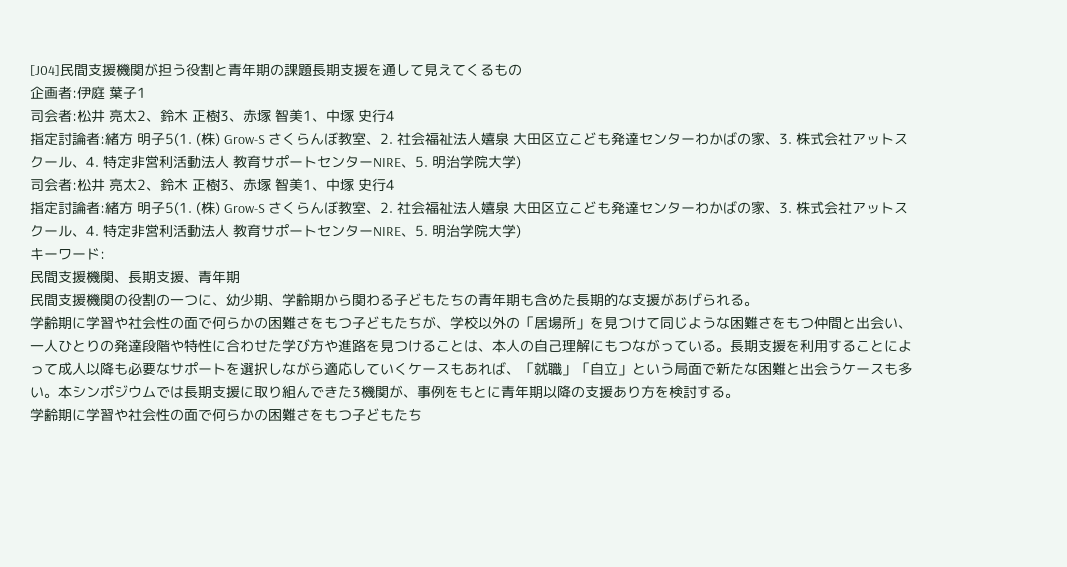[J04]民間支援機関が担う役割と青年期の課題長期支援を通して見えてくるもの
企画者:伊庭 葉子1
司会者:松井 亮太2、鈴木 正樹3、赤塚 智美1、中塚 史行4
指定討論者:緒方 明子5(1. (株) Grow-S さくらんぼ教室、2. 社会福祉法人嬉泉 大田区立こども発達センターわかばの家、3. 株式会社アットスクール、4. 特定非営利活動法人 教育サポートセンターNIRE、5. 明治学院大学)
司会者:松井 亮太2、鈴木 正樹3、赤塚 智美1、中塚 史行4
指定討論者:緒方 明子5(1. (株) Grow-S さくらんぼ教室、2. 社会福祉法人嬉泉 大田区立こども発達センターわかばの家、3. 株式会社アットスクール、4. 特定非営利活動法人 教育サポートセンターNIRE、5. 明治学院大学)
キーワード:
民間支援機関、長期支援、青年期
民間支援機関の役割の一つに、幼少期、学齢期から関わる子どもたちの青年期も含めた長期的な支援があげられる。
学齢期に学習や社会性の面で何らかの困難さをもつ子どもたちが、学校以外の「居場所」を見つけて同じような困難さをもつ仲間と出会い、一人ひとりの発達段階や特性に合わせた学び方や進路を見つけることは、本人の自己理解にもつながっている。長期支援を利用することによって成人以降も必要なサポートを選択しながら適応していくケースもあれば、「就職」「自立」という局面で新たな困難と出会うケースも多い。本シンポジウムでは長期支援に取り組んできた3機関が、事例をもとに青年期以降の支援あり方を検討する。
学齢期に学習や社会性の面で何らかの困難さをもつ子どもたち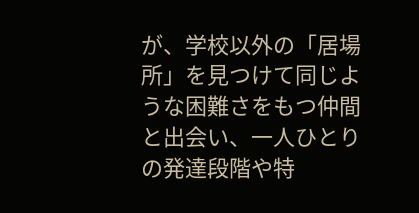が、学校以外の「居場所」を見つけて同じような困難さをもつ仲間と出会い、一人ひとりの発達段階や特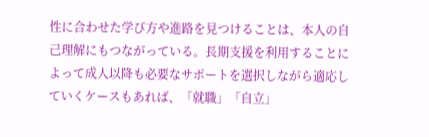性に合わせた学び方や進路を見つけることは、本人の自己理解にもつながっている。長期支援を利用することによって成人以降も必要なサポートを選択しながら適応していくケースもあれば、「就職」「自立」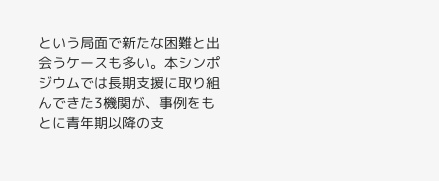という局面で新たな困難と出会うケースも多い。本シンポジウムでは長期支援に取り組んできた3機関が、事例をもとに青年期以降の支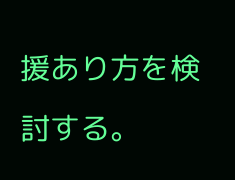援あり方を検討する。